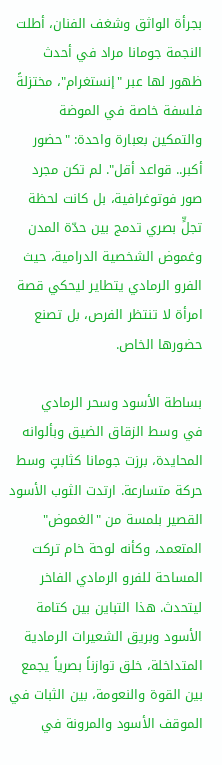بجرأة الواثق وشغف الفنان، أطلت النجمة جومانا مراد في أحدث ظهور لها عبر "إنستغرام"، مختزلةً فلسفة خاصة في الموضة والتمكين بعبارة واحدة: "حضور أكبر.. قواعد أقل". لم تكن مجرد صور فوتوغرافية، بل كانت لحظة تجلٍّ بصري تدمج بين حدّة المدن وغموض الشخصية الدرامية، حيث الفرو الرمادي يتطاير ليحكي قصة امرأة لا تنتظر الفرص، بل تصنع حضورها الخاص.

بساطة الأسود وسحر الرمادي
في وسط الزقاق الضيق وبألوانه المحايدة، برزت جومانا كثابتٍ وسط حركة متسارعة. ارتدت الثوب الأسود القصير بلمسة من "الغموض" المتعمد، وكأنه لوحة خام تركت المساحة للفرو الرمادي الفاخر ليتحدث. هذا التباين بين كتامة الأسود وبريق الشعيرات الرمادية المتداخلة، خلق توازناً بصرياً يجمع بين القوة والنعومة، بين الثبات في الموقف الأسود والمرونة في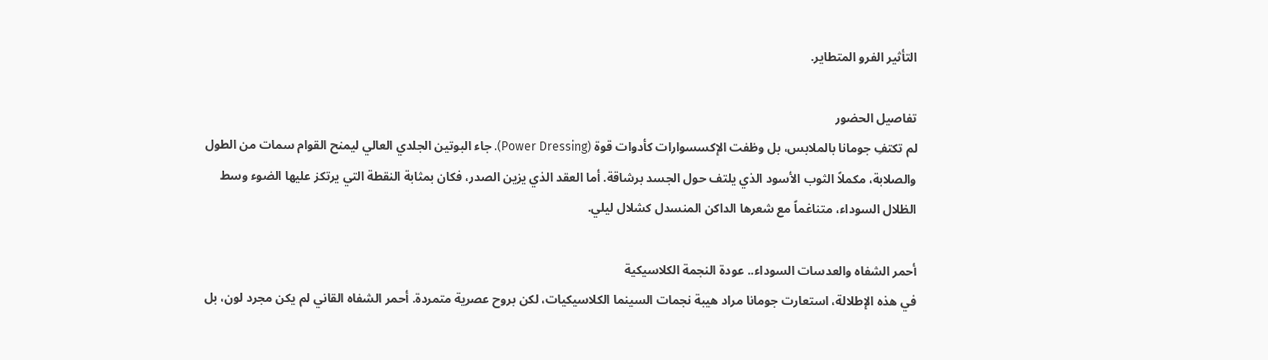التأثير الفرو المتطاير.

تفاصيل الحضور
لم تكتفِ جومانا بالملابس، بل وظفت الإكسسوارات كأدوات قوة (Power Dressing). جاء البوتين الجلدي العالي ليمنح القوام سمات من الطول والصلابة، مكملاً الثوب الأسود الذي يلتف حول الجسد برشاقة. أما العقد الذي يزين الصدر، فكان بمثابة النقطة التي يرتكز عليها الضوء وسط الظلال السوداء، متناغماً مع شعرها الداكن المنسدل كشلال ليلي.

أحمر الشفاه والعدسات السوداء.. عودة النجمة الكلاسيكية
في هذه الإطلالة، استعارت جومانا مراد هيبة نجمات السينما الكلاسيكيات، لكن بروح عصرية متمردة. أحمر الشفاه القاني لم يكن مجرد لون، بل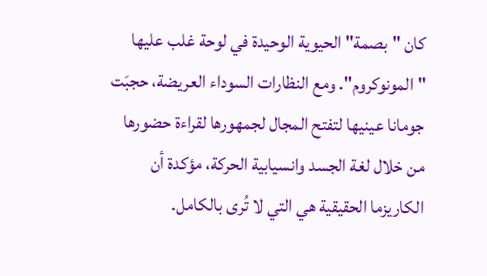كان "بصمة" الحيوية الوحيدة في لوحة غلب عليها "المونوكروم". ومع النظارات السوداء العريضة، حجبَت جومانا عينيها لتفتح المجال لجمهورها لقراءة حضورها من خلال لغة الجسد وانسيابية الحركة، مؤكدة أن الكاريزما الحقيقية هي التي لا تُرى بالكامل.